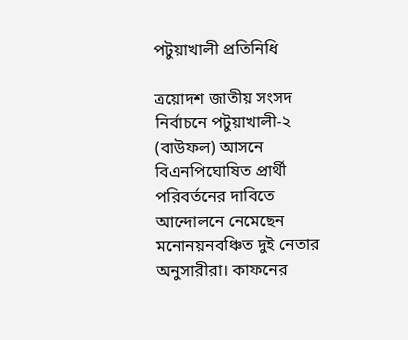পটুয়াখালী প্রতিনিধি

ত্রয়োদশ জাতীয় সংসদ নির্বাচনে পটুয়াখালী-২ (বাউফল) আসনে বিএনপিঘোষিত প্রার্থী পরিবর্তনের দাবিতে আন্দোলনে নেমেছেন মনোনয়নবঞ্চিত দুই নেতার অনুসারীরা। কাফনের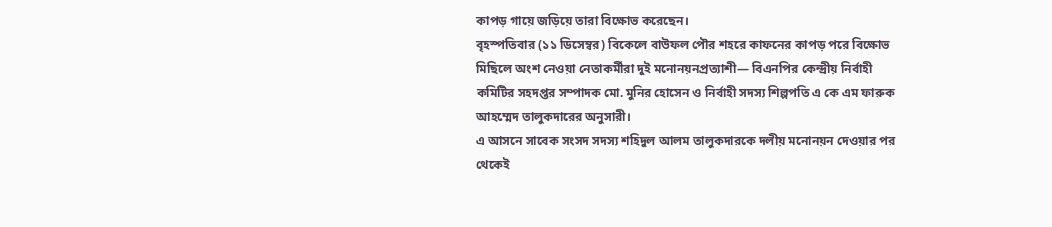কাপড় গায়ে জড়িয়ে তারা বিক্ষোভ করেছেন।
বৃহস্পতিবার (১১ ডিসেম্বর) বিকেলে বাউফল পৌর শহরে কাফনের কাপড় পরে বিক্ষোভ মিছিলে অংশ নেওয়া নেতাকর্মীরা দুই মনোনয়নপ্রত্যাশী— বিএনপির কেন্দ্রীয় নির্বাহী কমিটির সহদপ্তর সম্পাদক মো. মুনির হোসেন ও নির্বাহী সদস্য শিল্পপতি এ কে এম ফারুক আহম্মেদ তালুকদারের অনুসারী।
এ আসনে সাবেক সংসদ সদস্য শহিদুল আলম তালুকদারকে দলীয় মনোনয়ন দেওয়ার পর থেকেই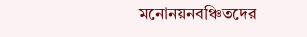মনোনয়নবঞ্চিতদের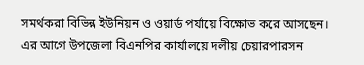সমর্থকরা বিভিন্ন ইউনিয়ন ও ওয়ার্ড পর্যায়ে বিক্ষোভ করে আসছেন।
এর আগে উপজেলা বিএনপির কার্যালয়ে দলীয় চেয়ারপারসন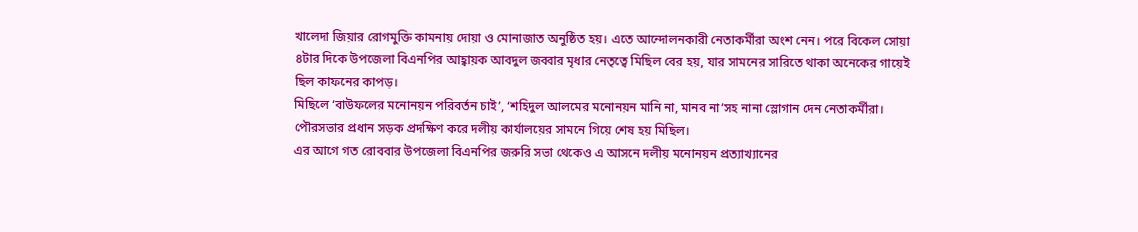খালেদা জিয়ার রোগমুক্তি কামনায় দোয়া ও মোনাজাত অনুষ্ঠিত হয়। এতে আন্দোলনকারী নেতাকর্মীরা অংশ নেন। পরে বিকেল সোয়া ৪টার দিকে উপজেলা বিএনপির আহ্বায়ক আবদুল জব্বার মৃধার নেতৃত্বে মিছিল বের হয়, যার সামনের সারিতে থাকা অনেকের গায়েই ছিল কাফনের কাপড়।
মিছিলে ‘বাউফলের মনোনয়ন পরিবর্তন চাই’, ‘শহিদুল আলমের মনোনয়ন মানি না, মানব না’সহ নানা স্লোগান দেন নেতাকর্মীরা। পৌরসভার প্রধান সড়ক প্রদক্ষিণ করে দলীয় কার্যালয়ের সামনে গিয়ে শেষ হয় মিছিল।
এর আগে গত রোববার উপজেলা বিএনপির জরুরি সভা থেকেও এ আসনে দলীয় মনোনয়ন প্রত্যাখ্যানের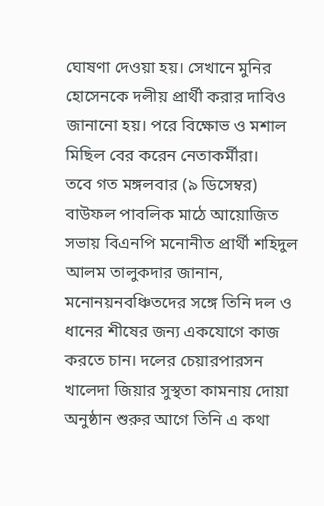ঘোষণা দেওয়া হয়। সেখানে মুনির হোসেনকে দলীয় প্রার্থী করার দাবিও জানানো হয়। পরে বিক্ষোভ ও মশাল মিছিল বের করেন নেতাকর্মীরা।
তবে গত মঙ্গলবার (৯ ডিসেম্বর) বাউফল পাবলিক মাঠে আয়োজিত সভায় বিএনপি মনোনীত প্রার্থী শহিদুল আলম তালুকদার জানান, মনোনয়নবঞ্চিতদের সঙ্গে তিনি দল ও ধানের শীষের জন্য একযোগে কাজ করতে চান। দলের চেয়ারপারসন খালেদা জিয়ার সুস্থতা কামনায় দোয়া অনুষ্ঠান শুরুর আগে তিনি এ কথা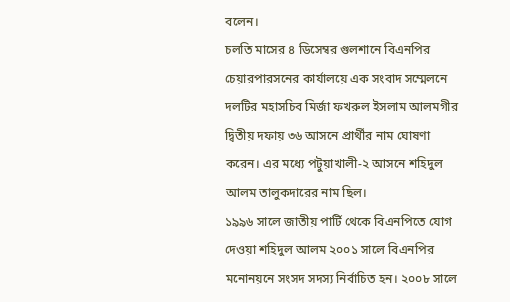বলেন।
চলতি মাসের ৪ ডিসেম্বর গুলশানে বিএনপির চেয়ারপারসনের কার্যালয়ে এক সংবাদ সম্মেলনে দলটির মহাসচিব মির্জা ফখরুল ইসলাম আলমগীর দ্বিতীয় দফায় ৩৬ আসনে প্রার্থীর নাম ঘোষণা করেন। এর মধ্যে পটুয়াখালী-২ আসনে শহিদুল আলম তালুকদারের নাম ছিল।
১৯৯৬ সালে জাতীয় পার্টি থেকে বিএনপিতে যোগ দেওয়া শহিদুল আলম ২০০১ সালে বিএনপির মনোনয়নে সংসদ সদস্য নির্বাচিত হন। ২০০৮ সালে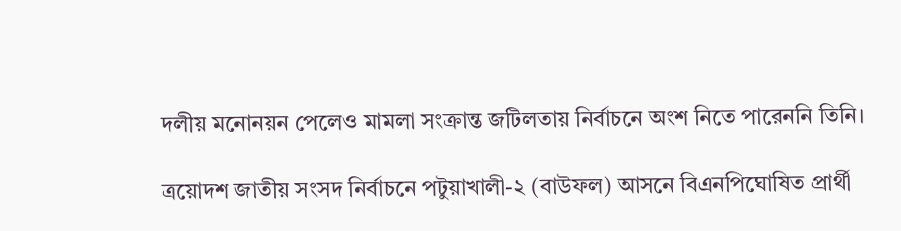দলীয় মনোনয়ন পেলেও মামলা সংক্রান্ত জটিলতায় নির্বাচনে অংশ নিতে পারেননি তিনি।

ত্রয়োদশ জাতীয় সংসদ নির্বাচনে পটুয়াখালী-২ (বাউফল) আসনে বিএনপিঘোষিত প্রার্থী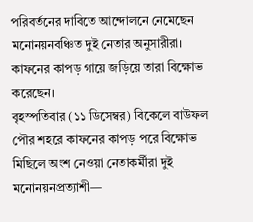পরিবর্তনের দাবিতে আন্দোলনে নেমেছেন মনোনয়নবঞ্চিত দুই নেতার অনুসারীরা। কাফনের কাপড় গায়ে জড়িয়ে তারা বিক্ষোভ করেছেন।
বৃহস্পতিবার (১১ ডিসেম্বর) বিকেলে বাউফল পৌর শহরে কাফনের কাপড় পরে বিক্ষোভ মিছিলে অংশ নেওয়া নেতাকর্মীরা দুই মনোনয়নপ্রত্যাশী—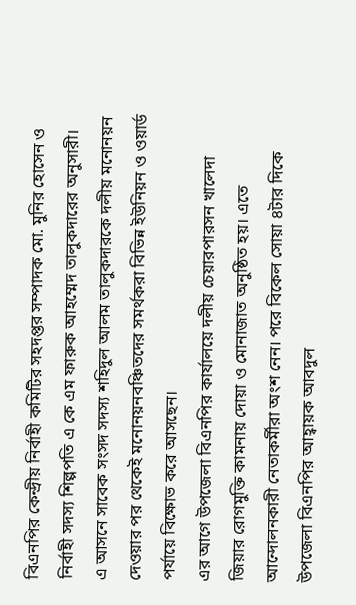বিএনপির কেন্দ্রীয় নির্বাহী কমিটির সহদপ্তর সম্পাদক মো. মুনির হোসেন ও নির্বাহী সদস্য শিল্পপতি এ কে এম ফারুক আহম্মেদ তালুকদারের অনুসারী।
এ আসনে সাবেক সংসদ সদস্য শহিদুল আলম তালুকদারকে দলীয় মনোনয়ন দেওয়ার পর থেকেই মনোনয়নবঞ্চিতদের সমর্থকরা বিভিন্ন ইউনিয়ন ও ওয়ার্ড পর্যায়ে বিক্ষোভ করে আসছেন।
এর আগে উপজেলা বিএনপির কার্যালয়ে দলীয় চেয়ারপারসন খালেদা জিয়ার রোগমুক্তি কামনায় দোয়া ও মোনাজাত অনুষ্ঠিত হয়। এতে আন্দোলনকারী নেতাকর্মীরা অংশ নেন। পরে বিকেল সোয়া ৪টার দিকে উপজেলা বিএনপির আহ্বায়ক আবদুল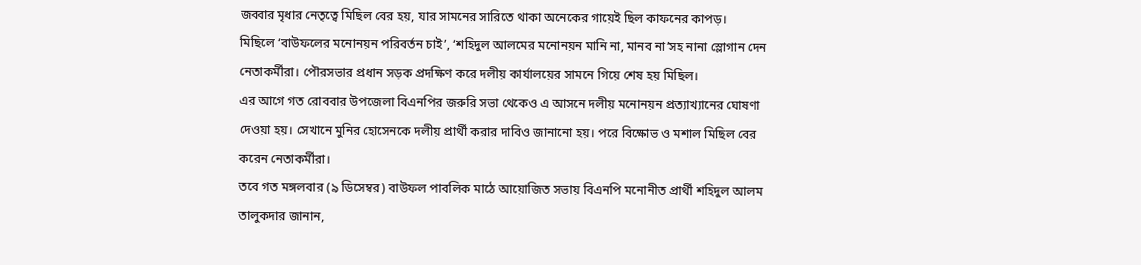জব্বার মৃধার নেতৃত্বে মিছিল বের হয়, যার সামনের সারিতে থাকা অনেকের গায়েই ছিল কাফনের কাপড়।
মিছিলে ‘বাউফলের মনোনয়ন পরিবর্তন চাই’, ‘শহিদুল আলমের মনোনয়ন মানি না, মানব না’সহ নানা স্লোগান দেন নেতাকর্মীরা। পৌরসভার প্রধান সড়ক প্রদক্ষিণ করে দলীয় কার্যালয়ের সামনে গিয়ে শেষ হয় মিছিল।
এর আগে গত রোববার উপজেলা বিএনপির জরুরি সভা থেকেও এ আসনে দলীয় মনোনয়ন প্রত্যাখ্যানের ঘোষণা দেওয়া হয়। সেখানে মুনির হোসেনকে দলীয় প্রার্থী করার দাবিও জানানো হয়। পরে বিক্ষোভ ও মশাল মিছিল বের করেন নেতাকর্মীরা।
তবে গত মঙ্গলবার (৯ ডিসেম্বর) বাউফল পাবলিক মাঠে আয়োজিত সভায় বিএনপি মনোনীত প্রার্থী শহিদুল আলম তালুকদার জানান,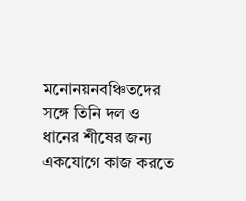মনোনয়নবঞ্চিতদের সঙ্গে তিনি দল ও ধানের শীষের জন্য একযোগে কাজ করতে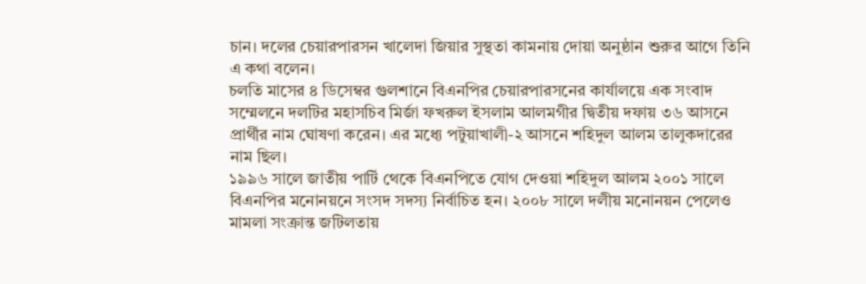চান। দলের চেয়ারপারসন খালেদা জিয়ার সুস্থতা কামনায় দোয়া অনুষ্ঠান শুরুর আগে তিনি এ কথা বলেন।
চলতি মাসের ৪ ডিসেম্বর গুলশানে বিএনপির চেয়ারপারসনের কার্যালয়ে এক সংবাদ সম্মেলনে দলটির মহাসচিব মির্জা ফখরুল ইসলাম আলমগীর দ্বিতীয় দফায় ৩৬ আসনে প্রার্থীর নাম ঘোষণা করেন। এর মধ্যে পটুয়াখালী-২ আসনে শহিদুল আলম তালুকদারের নাম ছিল।
১৯৯৬ সালে জাতীয় পার্টি থেকে বিএনপিতে যোগ দেওয়া শহিদুল আলম ২০০১ সালে বিএনপির মনোনয়নে সংসদ সদস্য নির্বাচিত হন। ২০০৮ সালে দলীয় মনোনয়ন পেলেও মামলা সংক্রান্ত জটিলতায়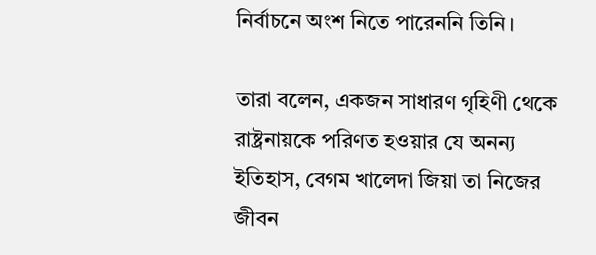নির্বাচনে অংশ নিতে পারেননি তিনি।

তারা বলেন, একজন সাধারণ গৃহিণী থেকে রাষ্ট্রনায়কে পরিণত হওয়ার যে অনন্য ইতিহাস, বেগম খালেদা জিয়া তা নিজের জীবন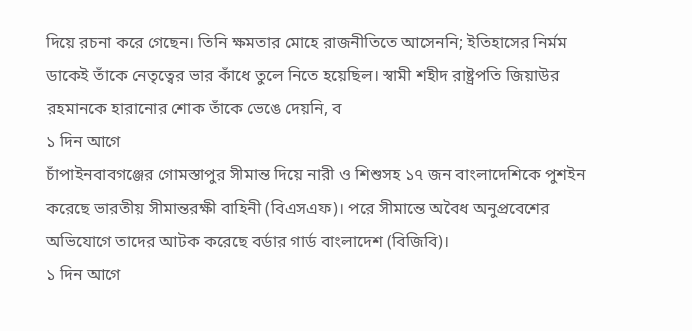দিয়ে রচনা করে গেছেন। তিনি ক্ষমতার মোহে রাজনীতিতে আসেননি; ইতিহাসের নির্মম ডাকেই তাঁকে নেতৃত্বের ভার কাঁধে তুলে নিতে হয়েছিল। স্বামী শহীদ রাষ্ট্রপতি জিয়াউর রহমানকে হারানোর শোক তাঁকে ভেঙে দেয়নি, ব
১ দিন আগে
চাঁপাইনবাবগঞ্জের গোমস্তাপুর সীমান্ত দিয়ে নারী ও শিশুসহ ১৭ জন বাংলাদেশিকে পুশইন করেছে ভারতীয় সীমান্তরক্ষী বাহিনী (বিএসএফ)। পরে সীমান্তে অবৈধ অনুপ্রবেশের অভিযোগে তাদের আটক করেছে বর্ডার গার্ড বাংলাদেশ (বিজিবি)।
১ দিন আগে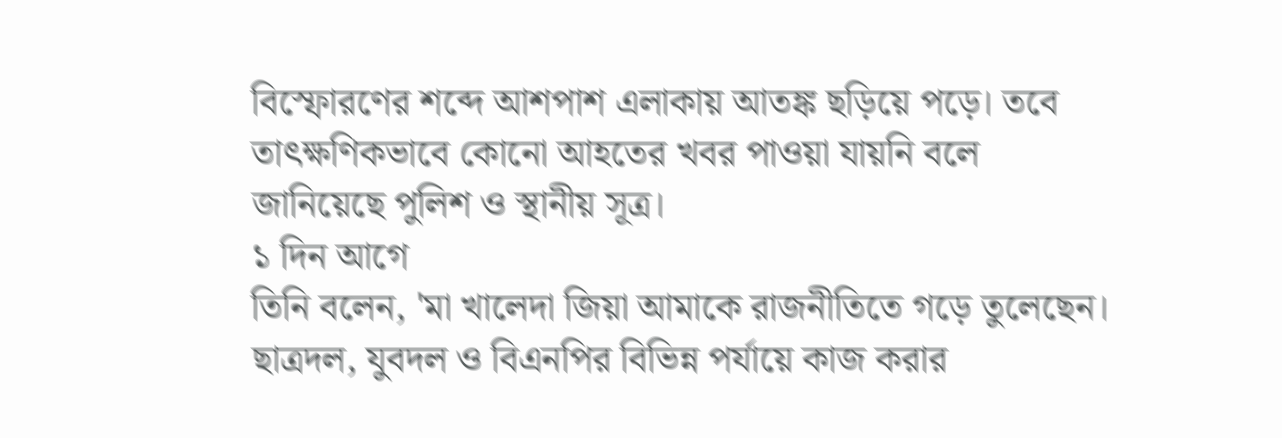বিস্ফোরণের শব্দে আশপাশ এলাকায় আতঙ্ক ছড়িয়ে পড়ে। তবে তাৎক্ষণিকভাবে কোনো আহতের খবর পাওয়া যায়নি বলে জানিয়েছে পুলিশ ও স্থানীয় সূত্র।
১ দিন আগে
তিনি বলেন, 'মা খালেদা জিয়া আমাকে রাজনীতিতে গড়ে তুলেছেন। ছাত্রদল, যুবদল ও বিএনপির বিভিন্ন পর্যায়ে কাজ করার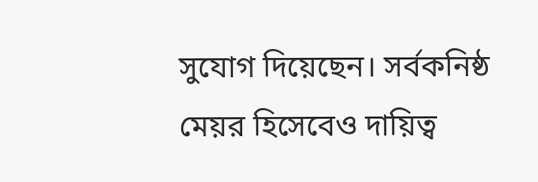সুযোগ দিয়েছেন। সর্বকনিষ্ঠ মেয়র হিসেবেও দায়িত্ব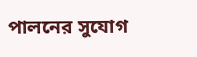পালনের সুযোগ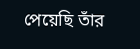পেয়েছি তাঁর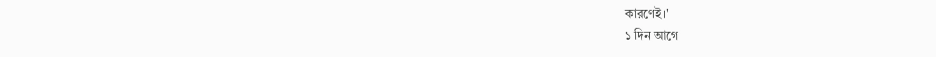কারণেই।'
১ দিন আগে